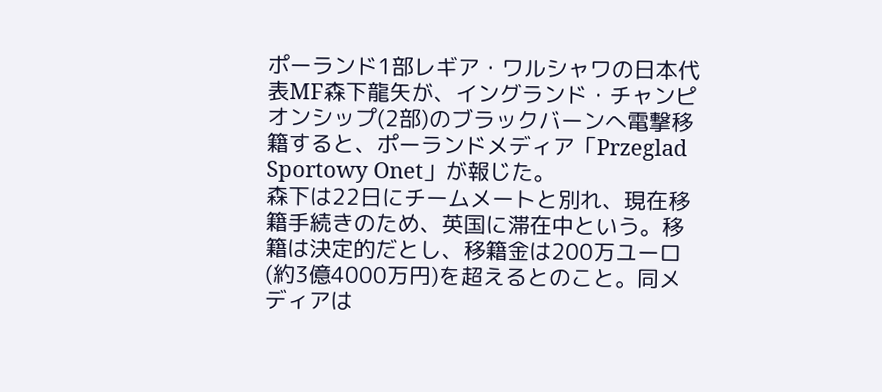ポーランド1部レギア・ワルシャワの日本代表MF森下龍矢が、イングランド・チャンピオンシップ(2部)のブラックバーンへ電撃移籍すると、ポーランドメディア「Przeglad Sportowy Onet」が報じた。
森下は22日にチームメートと別れ、現在移籍手続きのため、英国に滞在中という。移籍は決定的だとし、移籍金は200万ユーロ(約3億4000万円)を超えるとのこと。同メディアは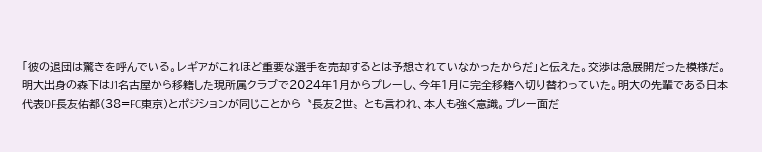「彼の退団は驚きを呼んでいる。レギアがこれほど重要な選手を売却するとは予想されていなかったからだ」と伝えた。交渉は急展開だった模様だ。
明大出身の森下はJ1名古屋から移籍した現所属クラブで2024年1月からプレーし、今年1月に完全移籍へ切り替わっていた。明大の先輩である日本代表DF長友佑都(38=FC東京)とポジションが同じことから〝長友2世〟とも言われ、本人も強く意識。プレー面だ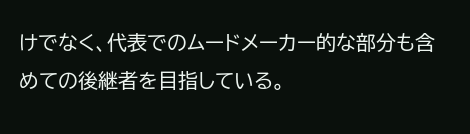けでなく、代表でのムードメーカー的な部分も含めての後継者を目指している。